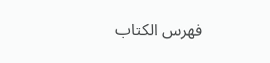فهرس الكتاب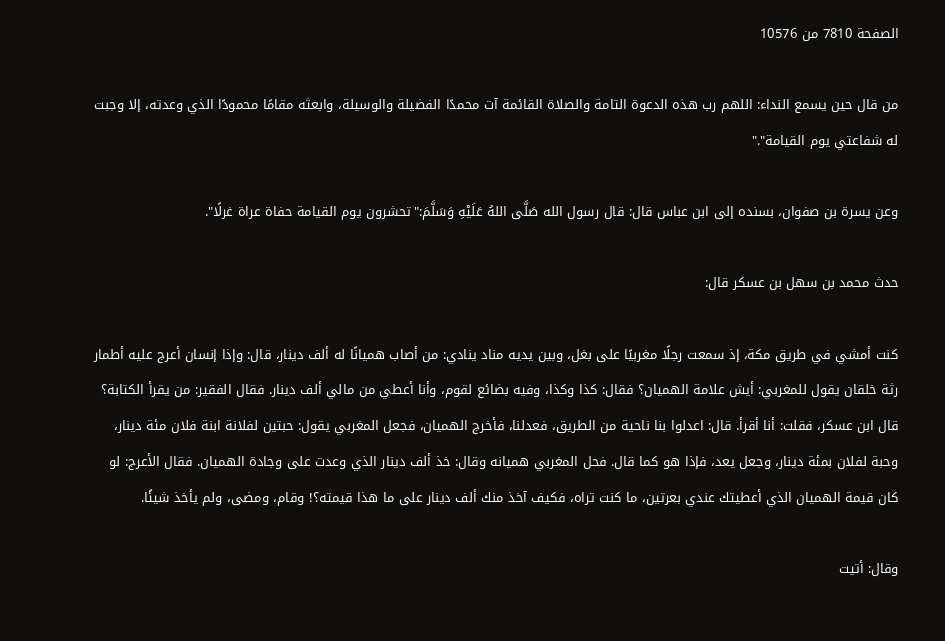الصفحة 7810 من 10576

من قال حين يسمع النداء: اللهم رب هذه الدعوة التامة والصلاة القائمة آت محمدًا الفضيلة والوسيلة، وابعثه مقامًا محمودًا الذي وعدته، إلا وجبت له شفاعتي يوم القيامة"."

وعن يسرة بن صفوان، بسنده إلى ابن عباس قال: قال رسول الله صَلَّى اللهُ عَلَيْهِ وَسَلَّمَ:"تحشرون يوم القيامة حفاة عراة غرلًا".

حدث محمد بن سهل بن عسكر قال:

كنت أمشي في طريق مكة، إذ سمعت رجلًا مغربيًا على بغل، وبين يديه مناد ينادي: من أصاب هميانًا له ألف دينار، قال: وإذا إنسان أعرج عليه أطمار رثة خلقان يقول للمغربي: أيش علامة الهميان؟ فقال: كذا وكذا، وفيه بضائع لقوم، وأنا أعطي من مالي ألف دينار. فقال الفقير: من يقرأ الكتابة؟ قال ابن عسكر، فقلت: أنا أقرأ. قال: اعدلوا بنا ناحية من الطريق، فعدلنا، فأخرج الهميان، فجعل المغربي يقول: حبتين لفلانة ابنة فلان مئة دينار، وحبة لفلان بمئة دينار، وجعل يعد، فإذا هو كما قال. فحل المغربي هميانه وقال: خذ ألف دينار الذي وعدت على وجادة الهميان. فقال الأعرج: لو كان قيمة الهميان الذي أعطيتك عندي بعرتين، ما كنت تراه، فكيف آخذ منك ألف دينار على ما هذا قيمته؟! وقام، ومضى، ولم يأخذ شيئًا.

وقال: أتيت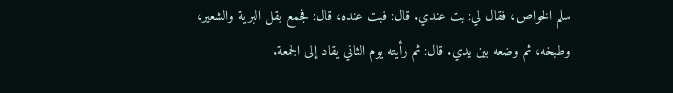سلم الخواص، فقال لي: بت عندي. قال: فبت عنده، قال: فجمع بقل البرية والشعير، وطبخه، ثم وضعه بين يدي. قال: ثم رأيته يوم الثاني يقاد إلى الجمعة.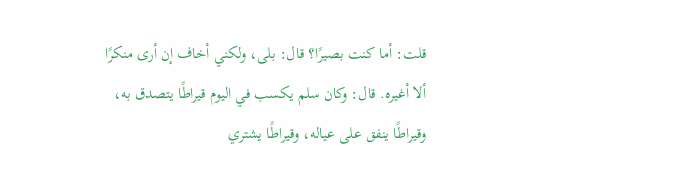قلت: أما كنت بصيرًا؟ قال: بلى، ولكني أخاف إن أرى منكرًا ألا أغيره. قال: وكان سلم يكسب في اليوم قيراطًا يتصدق به، وقيراطًا ينفق على عياله، وقيراطًا يشتري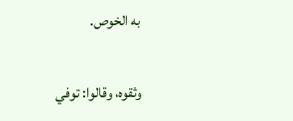به الخوص.

وثقوه، وقالوا: توفي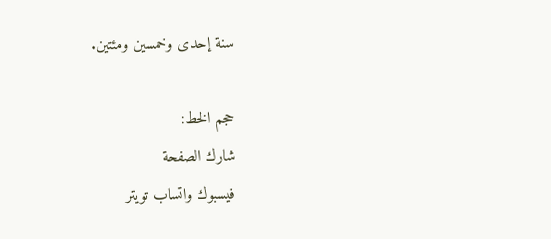سنة إحدى وخمسين ومئتين.

حجم الخط:
شارك الصفحة
فيسبوك واتساب تويتر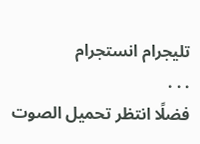تليجرام انستجرام
. . .
فضلًا انتظر تحميل الصوت